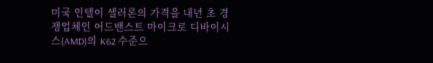미국 인텔이 셀러론의 가격을 내년 초 경쟁업체인 어드밴스트 마이크로 디바이시스(AMD)의 K62 수준으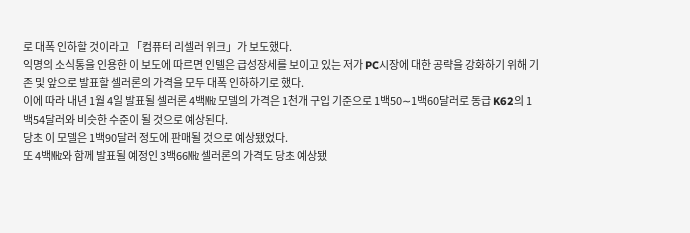로 대폭 인하할 것이라고 「컴퓨터 리셀러 위크」가 보도했다.
익명의 소식통을 인용한 이 보도에 따르면 인텔은 급성장세를 보이고 있는 저가 PC시장에 대한 공략을 강화하기 위해 기존 및 앞으로 발표할 셀러론의 가격을 모두 대폭 인하하기로 했다.
이에 따라 내년 1월 4일 발표될 셀러론 4백㎒ 모델의 가격은 1천개 구입 기준으로 1백50∼1백60달러로 동급 K62의 1백54달러와 비슷한 수준이 될 것으로 예상된다.
당초 이 모델은 1백90달러 정도에 판매될 것으로 예상됐었다.
또 4백㎒와 함께 발표될 예정인 3백66㎒ 셀러론의 가격도 당초 예상됐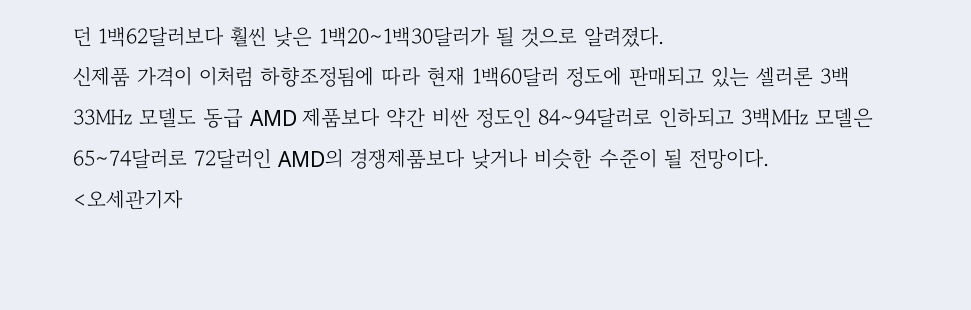던 1백62달러보다 훨씬 낮은 1백20∼1백30달러가 될 것으로 알려졌다.
신제품 가격이 이처럼 하향조정됨에 따라 현재 1백60달러 정도에 판매되고 있는 셀러론 3백33㎒ 모델도 동급 AMD 제품보다 약간 비싼 정도인 84∼94달러로 인하되고 3백㎒ 모델은 65∼74달러로 72달러인 AMD의 경쟁제품보다 낮거나 비슷한 수준이 될 전망이다.
<오세관기자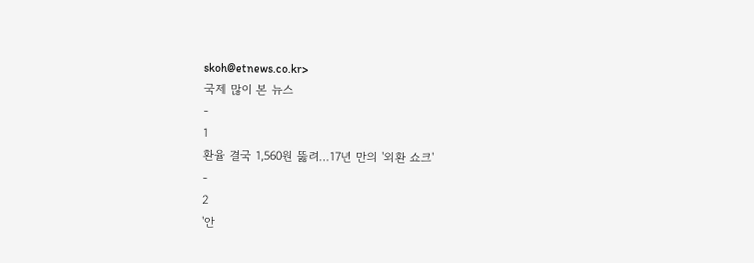skoh@etnews.co.kr>
국제 많이 본 뉴스
-
1
환율 결국 1,560원 뚫려…17년 만의 '외환 쇼크'
-
2
'안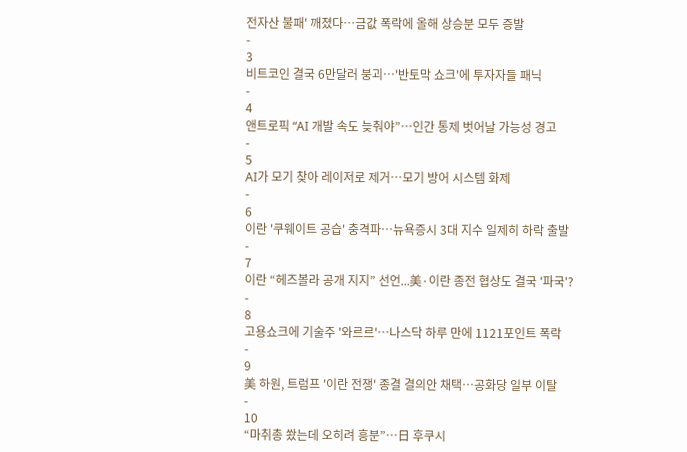전자산 불패' 깨졌다…금값 폭락에 올해 상승분 모두 증발
-
3
비트코인 결국 6만달러 붕괴…'반토막 쇼크'에 투자자들 패닉
-
4
앤트로픽 “AI 개발 속도 늦춰야”…인간 통제 벗어날 가능성 경고
-
5
AI가 모기 찾아 레이저로 제거…모기 방어 시스템 화제
-
6
이란 '쿠웨이트 공습' 충격파…뉴욕증시 3대 지수 일제히 하락 출발
-
7
이란 “헤즈볼라 공개 지지” 선언...美·이란 종전 협상도 결국 '파국'?
-
8
고용쇼크에 기술주 '와르르'…나스닥 하루 만에 1121포인트 폭락
-
9
美 하원, 트럼프 '이란 전쟁' 종결 결의안 채택…공화당 일부 이탈
-
10
“마취총 쐈는데 오히려 흥분”…日 후쿠시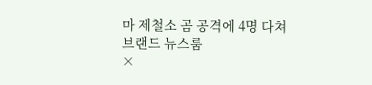마 제철소 곰 공격에 4명 다쳐
브랜드 뉴스룸
×